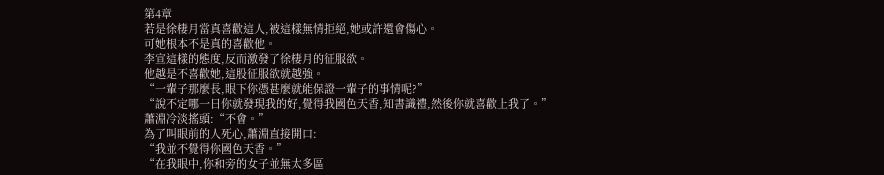第4章
若是徐棲月當真喜歡這人,被這樣無情拒絕,她或許還會傷心。
可她根本不是真的喜歡他。
李宣這樣的態度,反而激發了徐棲月的征服欲。
他越是不喜歡她,這股征服欲就越強。
“一輩子那麼長,眼下你憑甚麼就能保證一輩子的事情呢?”
“說不定哪一日你就發現我的好,覺得我國色天香,知書識禮,然後你就喜歡上我了。”
蕭淵冷淡搖頭:“不會。”
為了叫眼前的人死心,蕭淵直接開口:
“我並不覺得你國色天香。”
“在我眼中,你和旁的女子並無太多區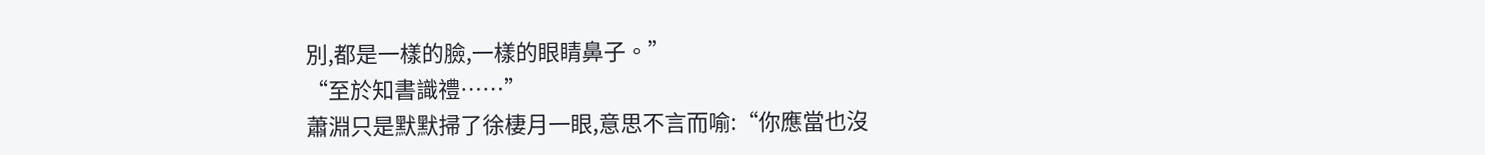別,都是一樣的臉,一樣的眼睛鼻子。”
“至於知書識禮……”
蕭淵只是默默掃了徐棲月一眼,意思不言而喻:“你應當也沒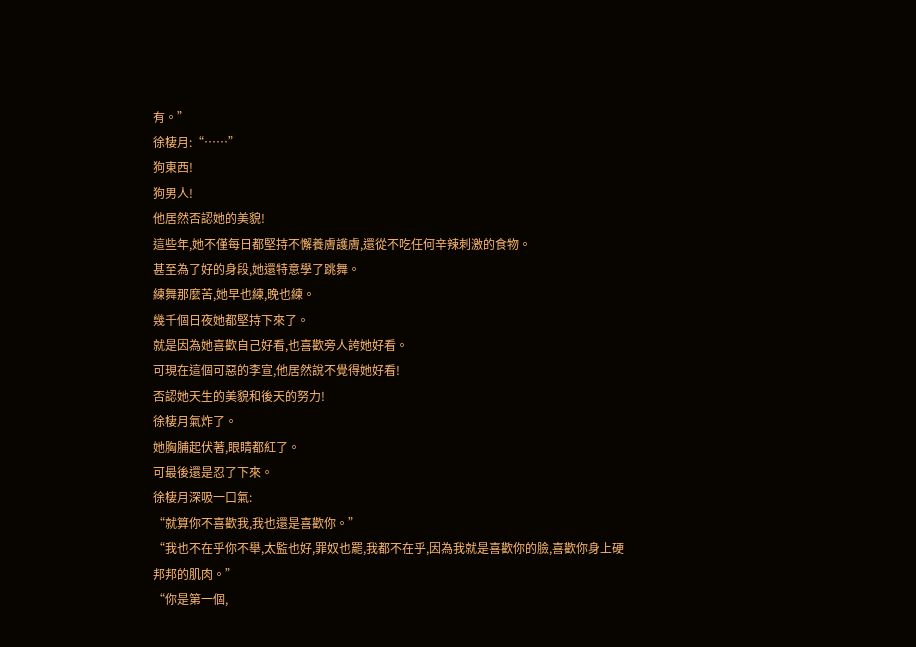有。”
徐棲月:“……”
狗東西!
狗男人!
他居然否認她的美貌!
這些年,她不僅每日都堅持不懈養膚護膚,還從不吃任何辛辣刺激的食物。
甚至為了好的身段,她還特意學了跳舞。
練舞那麼苦,她早也練,晚也練。
幾千個日夜她都堅持下來了。
就是因為她喜歡自己好看,也喜歡旁人誇她好看。
可現在這個可惡的李宣,他居然說不覺得她好看!
否認她天生的美貌和後天的努力!
徐棲月氣炸了。
她胸脯起伏著,眼睛都紅了。
可最後還是忍了下來。
徐棲月深吸一口氣:
“就算你不喜歡我,我也還是喜歡你。”
“我也不在乎你不舉,太監也好,罪奴也罷,我都不在乎,因為我就是喜歡你的臉,喜歡你身上硬邦邦的肌肉。”
“你是第一個,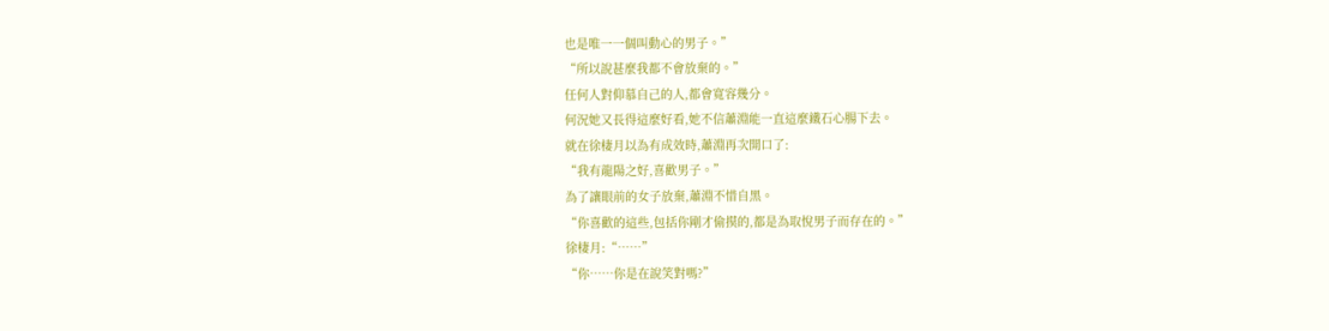也是唯一一個叫動心的男子。”
“所以說甚麼我都不會放棄的。”
任何人對仰慕自己的人,都會寬容幾分。
何況她又長得這麼好看,她不信蕭淵能一直這麼鐵石心腸下去。
就在徐棲月以為有成效時,蕭淵再次開口了:
“我有龍陽之好,喜歡男子。”
為了讓眼前的女子放棄,蕭淵不惜自黑。
“你喜歡的這些,包括你剛才偷摸的,都是為取悅男子而存在的。”
徐棲月:“……”
“你……你是在說笑對嗎?”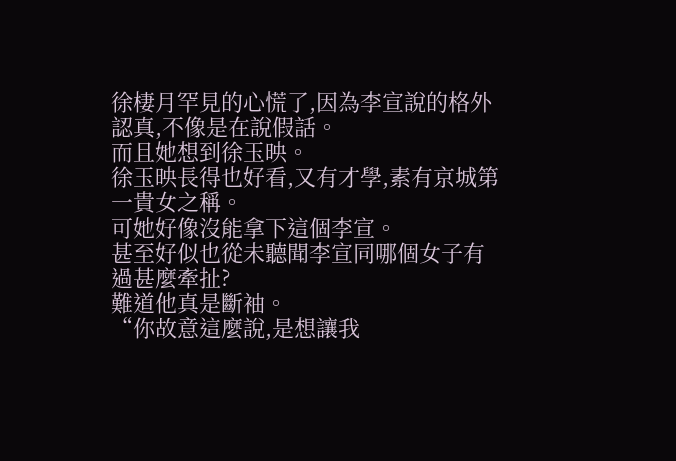徐棲月罕見的心慌了,因為李宣說的格外認真,不像是在說假話。
而且她想到徐玉映。
徐玉映長得也好看,又有才學,素有京城第一貴女之稱。
可她好像沒能拿下這個李宣。
甚至好似也從未聽聞李宣同哪個女子有過甚麼牽扯?
難道他真是斷袖。
“你故意這麼說,是想讓我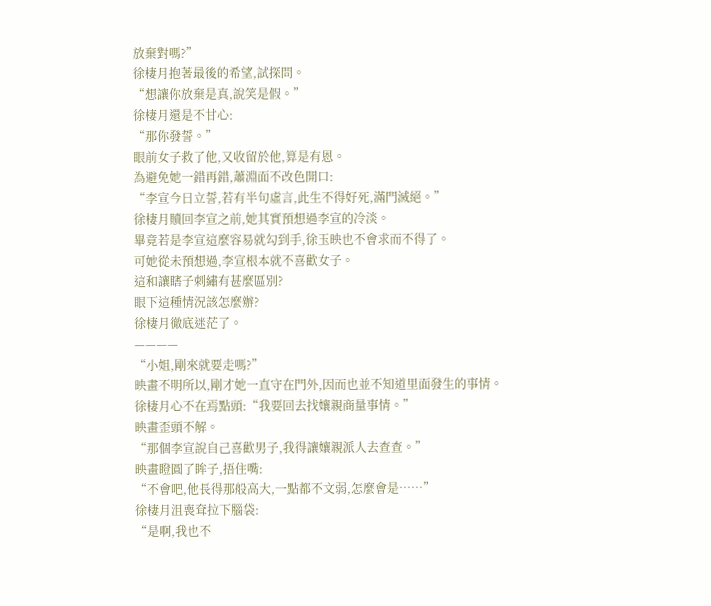放棄對嗎?”
徐棲月抱著最後的希望,試探問。
“想讓你放棄是真,說笑是假。”
徐棲月還是不甘心:
“那你發誓。”
眼前女子救了他,又收留於他,算是有恩。
為避免她一錯再錯,蕭淵面不改色開口:
“李宣今日立誓,若有半句虛言,此生不得好死,滿門滅絕。”
徐棲月贖回李宣之前,她其實預想過李宣的冷淡。
畢竟若是李宣這麼容易就勾到手,徐玉映也不會求而不得了。
可她從未預想過,李宣根本就不喜歡女子。
這和讓瞎子刺繡有甚麼區別?
眼下這種情況該怎麼辦?
徐棲月徹底迷茫了。
————
“小姐,剛來就要走嗎?”
映畫不明所以,剛才她一直守在門外,因而也並不知道里面發生的事情。
徐棲月心不在焉點頭:“我要回去找孃親商量事情。”
映畫歪頭不解。
“那個李宣說自己喜歡男子,我得讓孃親派人去查查。”
映畫瞪圓了眸子,捂住嘴:
“不會吧,他長得那般高大,一點都不文弱,怎麼會是……”
徐棲月沮喪耷拉下腦袋:
“是啊,我也不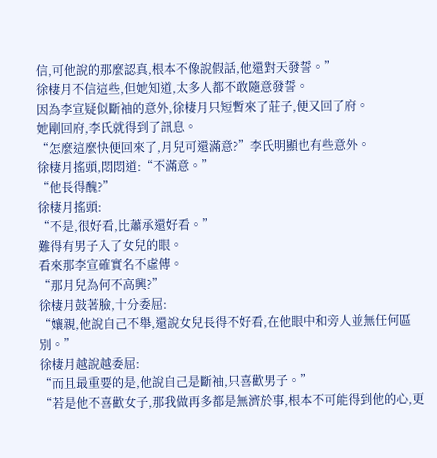信,可他說的那麼認真,根本不像說假話,他還對天發誓。”
徐棲月不信這些,但她知道,太多人都不敢隨意發誓。
因為李宣疑似斷袖的意外,徐棲月只短暫來了莊子,便又回了府。
她剛回府,李氏就得到了訊息。
“怎麼這麼快便回來了,月兒可還滿意?”李氏明顯也有些意外。
徐棲月搖頭,悶悶道:“不滿意。”
“他長得醜?”
徐棲月搖頭:
“不是,很好看,比蕭承還好看。”
難得有男子入了女兒的眼。
看來那李宣確實名不虛傳。
“那月兒為何不高興?”
徐棲月鼓著臉,十分委屈:
“孃親,他說自己不舉,還說女兒長得不好看,在他眼中和旁人並無任何區別。”
徐棲月越說越委屈:
“而且最重要的是,他說自己是斷袖,只喜歡男子。”
“若是他不喜歡女子,那我做再多都是無濟於事,根本不可能得到他的心,更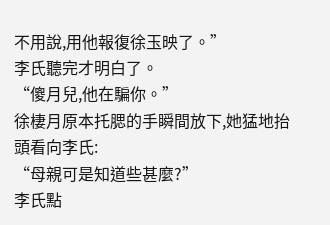不用說,用他報復徐玉映了。”
李氏聽完才明白了。
“傻月兒,他在騙你。”
徐棲月原本托腮的手瞬間放下,她猛地抬頭看向李氏:
“母親可是知道些甚麼?”
李氏點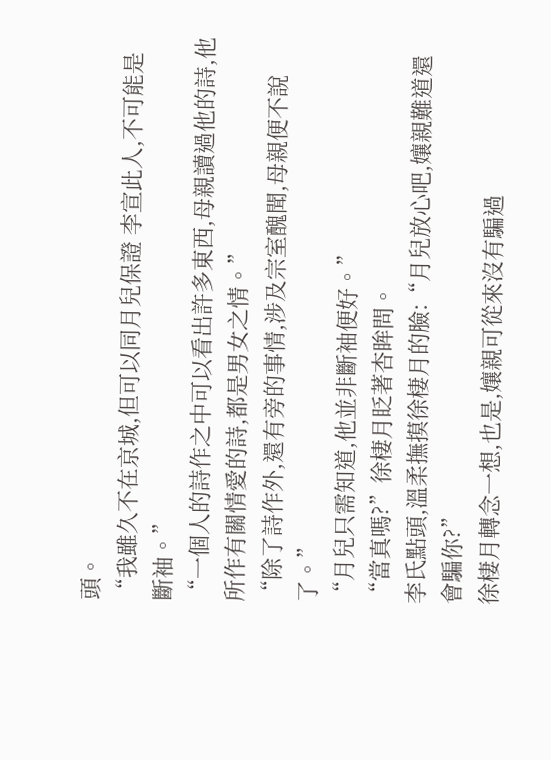頭。
“我雖久不在京城,但可以同月兒保證 李宣此人,不可能是斷袖。”
“一個人的詩作之中可以看出許多東西,母親讀過他的詩,他所作有關情愛的詩,都是男女之情。”
“除了詩作外,還有旁的事情,涉及宗室醜聞,母親便不說了。”
“月兒只需知道,他並非斷袖便好。”
“當真嗎?”徐棲月眨著杏眸問。
李氏點頭,溫柔撫摸徐棲月的臉:“月兒放心吧,孃親難道還會騙你?”
徐棲月轉念一想,也是,孃親可從來沒有騙過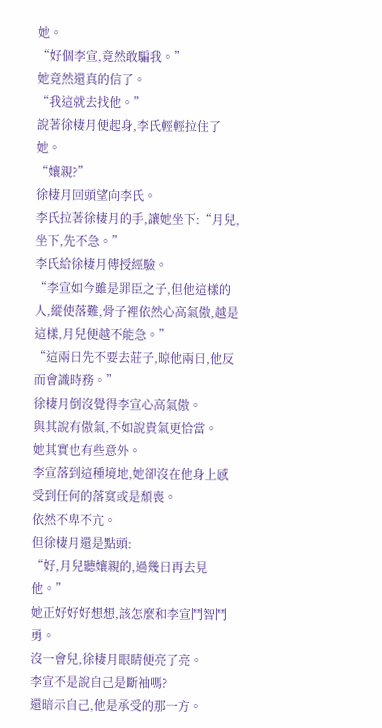她。
“好個李宣,竟然敢騙我。”
她竟然還真的信了。
“我這就去找他。”
說著徐棲月便起身,李氏輕輕拉住了她。
“孃親?”
徐棲月回頭望向李氏。
李氏拉著徐棲月的手,讓她坐下:“月兒,坐下,先不急。”
李氏給徐棲月傳授經驗。
“李宣如今雖是罪臣之子,但他這樣的人,縱使落難,骨子裡依然心高氣傲,越是這樣,月兒便越不能急。”
“這兩日先不要去莊子,晾他兩日,他反而會識時務。”
徐棲月倒沒覺得李宣心高氣傲。
與其說有傲氣,不如說貴氣更恰當。
她其實也有些意外。
李宣落到這種境地,她卻沒在他身上感受到任何的落寞或是頹喪。
依然不卑不亢。
但徐棲月還是點頭:
“好,月兒聽孃親的,過幾日再去見他。”
她正好好好想想,該怎麼和李宣鬥智鬥勇。
沒一會兒,徐棲月眼睛便亮了亮。
李宣不是說自己是斷袖嗎?
還暗示自己,他是承受的那一方。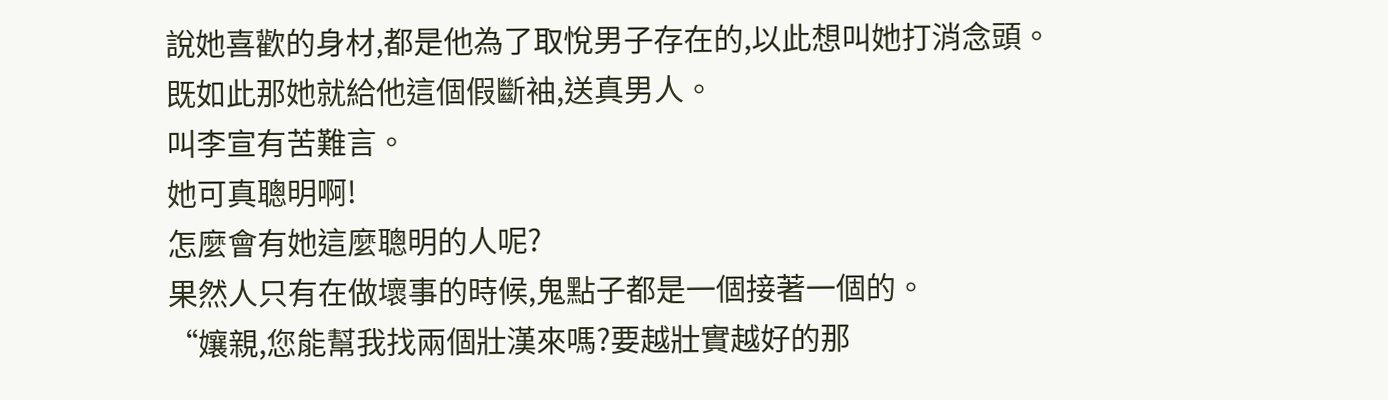說她喜歡的身材,都是他為了取悅男子存在的,以此想叫她打消念頭。
既如此那她就給他這個假斷袖,送真男人。
叫李宣有苦難言。
她可真聰明啊!
怎麼會有她這麼聰明的人呢?
果然人只有在做壞事的時候,鬼點子都是一個接著一個的。
“孃親,您能幫我找兩個壯漢來嗎?要越壯實越好的那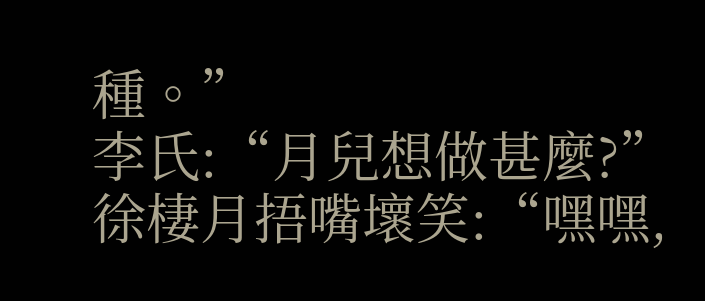種。”
李氏:“月兒想做甚麼?”
徐棲月捂嘴壞笑:“嘿嘿,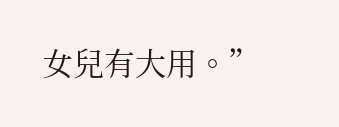女兒有大用。”